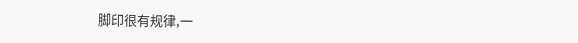脚印很有规律,一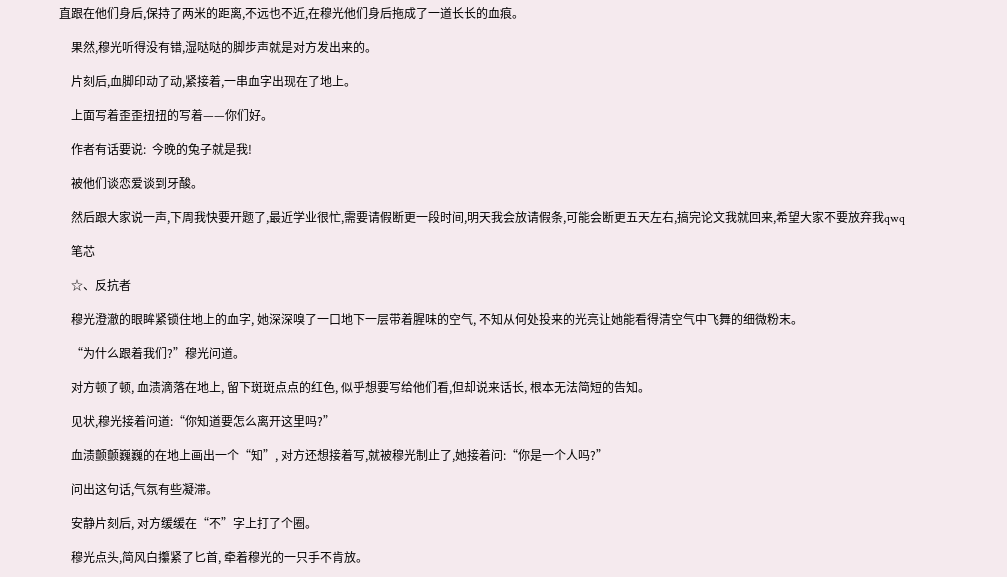直跟在他们身后,保持了两米的距离,不远也不近,在穆光他们身后拖成了一道长长的血痕。

    果然,穆光听得没有错,湿哒哒的脚步声就是对方发出来的。

    片刻后,血脚印动了动,紧接着,一串血字出现在了地上。

    上面写着歪歪扭扭的写着——你们好。

    作者有话要说:  今晚的兔子就是我!

    被他们谈恋爱谈到牙酸。

    然后跟大家说一声,下周我快要开题了,最近学业很忙,需要请假断更一段时间,明天我会放请假条,可能会断更五天左右,搞完论文我就回来,希望大家不要放弃我qwq

    笔芯

    ☆、反抗者

    穆光澄澈的眼眸紧锁住地上的血字, 她深深嗅了一口地下一层带着腥味的空气, 不知从何处投来的光亮让她能看得清空气中飞舞的细微粉末。

    “为什么跟着我们?”穆光问道。

    对方顿了顿, 血渍滴落在地上, 留下斑斑点点的红色, 似乎想要写给他们看,但却说来话长, 根本无法简短的告知。

    见状,穆光接着问道:“你知道要怎么离开这里吗?”

    血渍颤颤巍巍的在地上画出一个“知”, 对方还想接着写,就被穆光制止了,她接着问:“你是一个人吗?”

    问出这句话,气氛有些凝滞。

    安静片刻后, 对方缓缓在“不”字上打了个圈。

    穆光点头,简风白攥紧了匕首, 牵着穆光的一只手不肯放。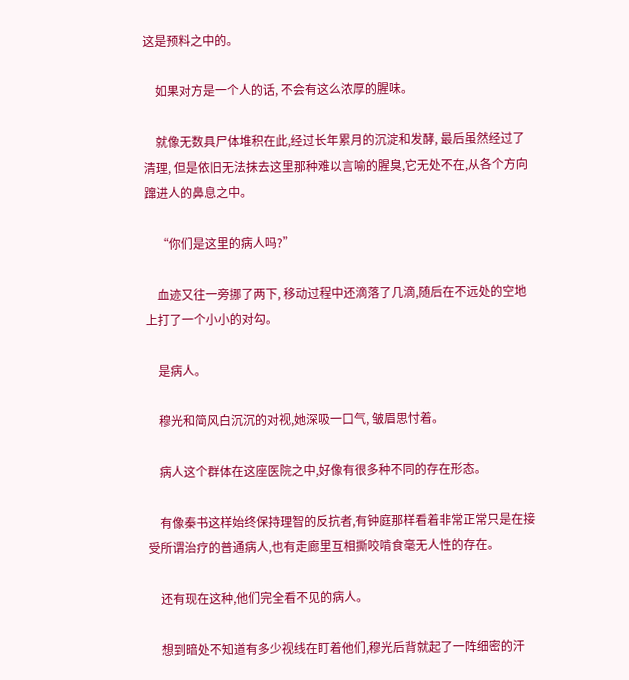这是预料之中的。

    如果对方是一个人的话, 不会有这么浓厚的腥味。

    就像无数具尸体堆积在此,经过长年累月的沉淀和发酵, 最后虽然经过了清理, 但是依旧无法抹去这里那种难以言喻的腥臭,它无处不在,从各个方向蹿进人的鼻息之中。

    “你们是这里的病人吗?”

    血迹又往一旁挪了两下, 移动过程中还滴落了几滴,随后在不远处的空地上打了一个小小的对勾。

    是病人。

    穆光和简风白沉沉的对视,她深吸一口气, 皱眉思忖着。

    病人这个群体在这座医院之中,好像有很多种不同的存在形态。

    有像秦书这样始终保持理智的反抗者,有钟庭那样看着非常正常只是在接受所谓治疗的普通病人,也有走廊里互相撕咬啃食毫无人性的存在。

    还有现在这种,他们完全看不见的病人。

    想到暗处不知道有多少视线在盯着他们,穆光后背就起了一阵细密的汗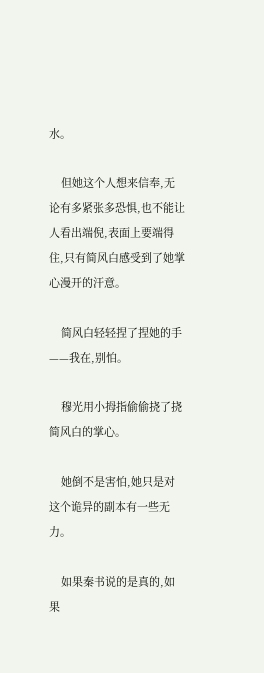水。

    但她这个人想来信奉,无论有多紧张多恐惧,也不能让人看出端倪,表面上要端得住,只有简风白感受到了她掌心漫开的汗意。

    简风白轻轻捏了捏她的手——我在,别怕。

    穆光用小拇指偷偷挠了挠简风白的掌心。

    她倒不是害怕,她只是对这个诡异的副本有一些无力。

    如果秦书说的是真的,如果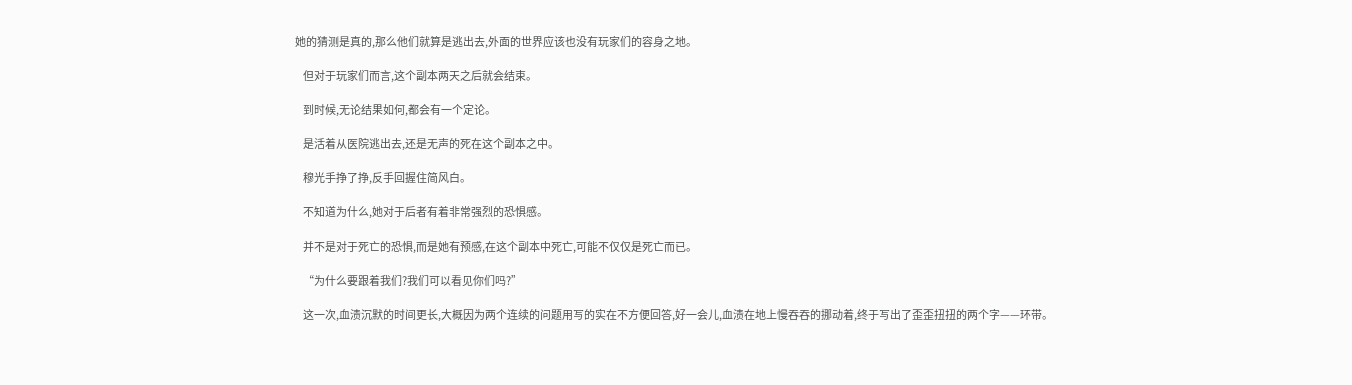她的猜测是真的,那么他们就算是逃出去,外面的世界应该也没有玩家们的容身之地。

    但对于玩家们而言,这个副本两天之后就会结束。

    到时候,无论结果如何,都会有一个定论。

    是活着从医院逃出去,还是无声的死在这个副本之中。

    穆光手挣了挣,反手回握住简风白。

    不知道为什么,她对于后者有着非常强烈的恐惧感。

    并不是对于死亡的恐惧,而是她有预感,在这个副本中死亡,可能不仅仅是死亡而已。

    “为什么要跟着我们?我们可以看见你们吗?”

    这一次,血渍沉默的时间更长,大概因为两个连续的问题用写的实在不方便回答,好一会儿,血渍在地上慢吞吞的挪动着,终于写出了歪歪扭扭的两个字——环带。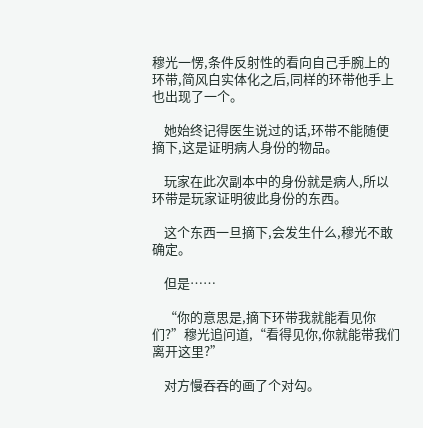穆光一愣,条件反射性的看向自己手腕上的环带,简风白实体化之后,同样的环带他手上也出现了一个。

    她始终记得医生说过的话,环带不能随便摘下,这是证明病人身份的物品。

    玩家在此次副本中的身份就是病人,所以环带是玩家证明彼此身份的东西。

    这个东西一旦摘下,会发生什么,穆光不敢确定。

    但是……

    “你的意思是,摘下环带我就能看见你们?”穆光追问道,“看得见你,你就能带我们离开这里?”

    对方慢吞吞的画了个对勾。